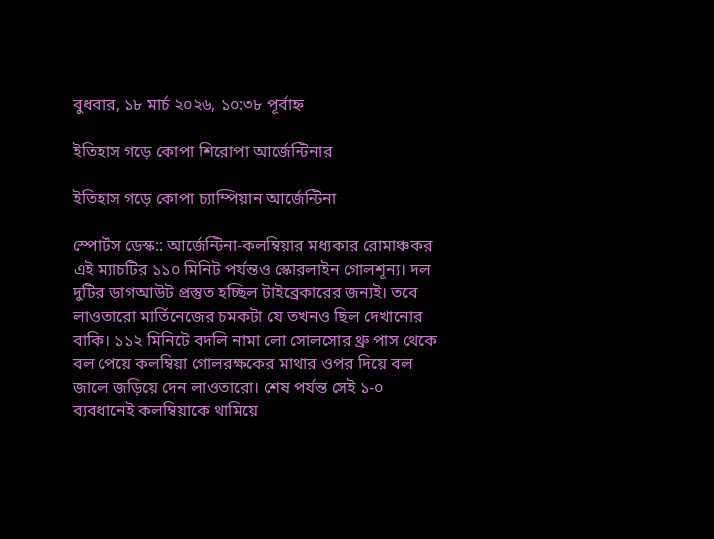বুধবার, ১৮ মার্চ ২০২৬, ১০:৩৮ পূর্বাহ্ন

ইতিহাস গড়ে কোপা শিরোপা আর্জেন্টিনার

ইতিহাস গড়ে কোপা চ্যাম্পিয়ান আর্জেন্টিনা

স্পোর্টস ডেস্ক:: আর্জেন্টিনা-কলম্বিয়ার মধ্যকার রোমাঞ্চকর এই ম্যাচটির ১১০ মিনিট পর্যন্তও স্কোরলাইন গোলশূন্য। দল দুটির ডাগআউট প্রস্তুত হচ্ছিল টাইব্রেকারের জন্যই। তবে লাওতারো মার্তিনেজের চমকটা যে তখনও ছিল দেখানোর বাকি। ১১২ মিনিটে বদলি নামা লো সোলসোর থ্রু পাস থেকে বল পেয়ে কলম্বিয়া গোলরক্ষকের মাথার ওপর দিয়ে বল জালে জড়িয়ে দেন লাওতারো। শেষ পর্যন্ত সেই ১-০ ব্যবধানেই কলম্বিয়াকে থামিয়ে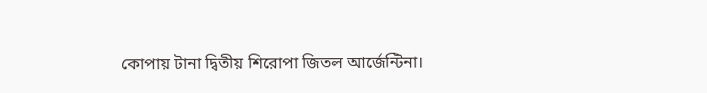কোপায় টানা দ্বিতীয় শিরোপা জিতল আর্জেন্টিনা।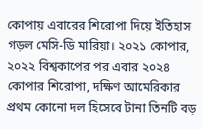কোপায় এবারের শিরোপা দিয়ে ইতিহাস গড়ল মেসি-ডি মারিয়া। ২০২১ কোপার, ২০২২ বিশ্বকাপের পর এবার ২০২৪ কোপার শিরোপা, দক্ষিণ আমেরিকার প্রথম কোনো দল হিসেবে টানা তিনটি বড়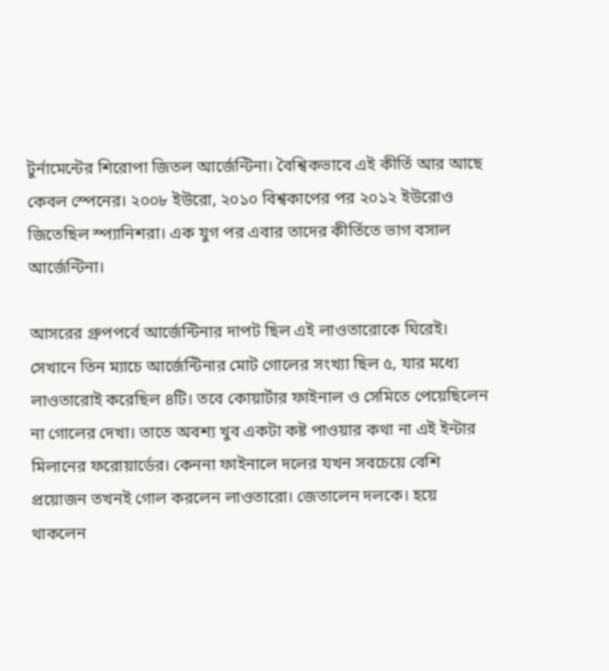টুর্নামেন্টের শিরোপা জিতল আর্জেন্টিনা। বৈশ্বিকভাবে এই কীর্তি আর আছে কেবল স্পেনের। ২০০৮ ইউরো, ২০১০ বিশ্বকাপের পর ২০১২ ইউরোও জিতেছিল স্প্যানিশরা। এক যুগ পর এবার তাদের কীর্তিতে ভাগ বসাল আর্জেন্টিনা।

আসরের গ্রুপপর্বে আর্জেন্টিনার দাপট ছিল এই লাওতারোকে ঘিরেই। সেখানে তিন ম্যাচে আর্জেন্টিনার মোট গোলের সংখ্যা ছিল ৫, যার মধ্যে লাওতারোই করেছিল ৪টি। তবে কোয়ার্টার ফাইনাল ও সেমিতে পেয়েছিলেন না গোলের দেখা। তাতে অবশ্য খুব একটা কষ্ট পাওয়ার কথা না এই ইন্টার মিলানের ফরোয়ার্ডের। কেননা ফাইনালে দলের যখন সবচেয়ে বেশি প্রয়োজন তখনই গোল করলেন লাওতারো। জেতালেন দলকে। হয়ে থাকলেন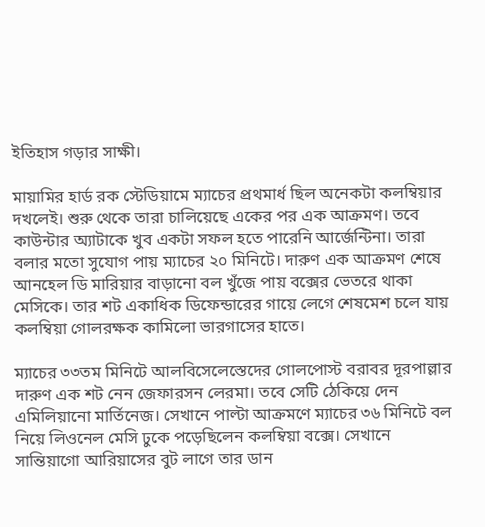ইতিহাস গড়ার সাক্ষী।

মায়ামির হার্ড রক স্টেডিয়ামে ম্যাচের প্রথমার্ধ ছিল অনেকটা কলম্বিয়ার দখলেই। শুরু থেকে তারা চালিয়েছে একের পর এক আক্রমণ। তবে কাউন্টার অ্যাটাকে খুব একটা সফল হতে পারেনি আর্জেন্টিনা। তারা বলার মতো সুযোগ পায় ম্যাচের ২০ মিনিটে। দারুণ এক আক্রমণ শেষে আনহেল ডি মারিয়ার বাড়ানো বল খুঁজে পায় বক্সের ভেতরে থাকা মেসিকে। তার শট একাধিক ডিফেন্ডারের গায়ে লেগে শেষমেশ চলে যায় কলম্বিয়া গোলরক্ষক কামিলো ভারগাসের হাতে।

ম্যাচের ৩৩তম মিনিটে আলবিসেলেস্তেদের গোলপোস্ট বরাবর দূরপাল্লার দারুণ এক শট নেন জেফারসন লেরমা। তবে সেটি ঠেকিয়ে দেন এমিলিয়ানো মার্তিনেজ। সেখানে পাল্টা আক্রমণে ম্যাচের ৩৬ মিনিটে বল নিয়ে লিওনেল মেসি ঢুকে পড়েছিলেন কলম্বিয়া বক্সে। সেখানে সান্তিয়াগো আরিয়াসের বুট লাগে তার ডান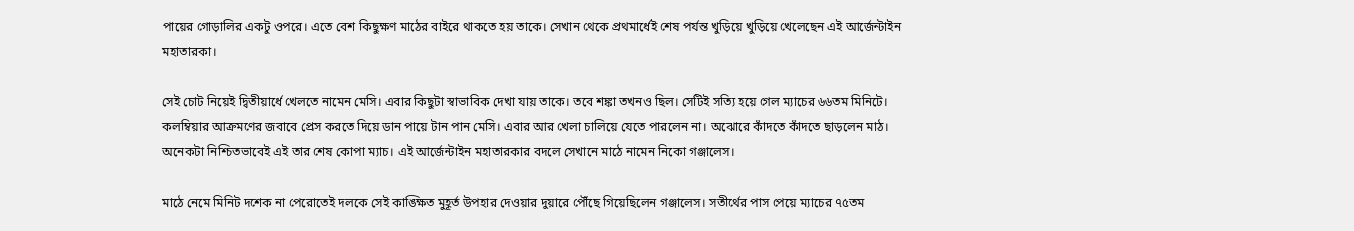পায়ের গোড়ালির একটু ওপরে। এতে বেশ কিছুক্ষণ মাঠের বাইরে থাকতে হয় তাকে। সেখান থেকে প্রথমার্ধেই শেষ পর্যন্ত খুড়িয়ে খুড়িয়ে খেলেছেন এই আর্জেন্টাইন মহাতারকা।

সেই চোট নিয়েই দ্বিতীয়ার্ধে খেলতে নামেন মেসি। এবার কিছুটা স্বাভাবিক দেখা যায় তাকে। তবে শঙ্কা তখনও ছিল। সেটিই সত্যি হয়ে গেল ম্যাচের ৬৬তম মিনিটে। কলম্বিয়ার আক্রমণের জবাবে প্রেস করতে দিয়ে ডান পায়ে টান পান মেসি। এবার আর খেলা চালিয়ে যেতে পারলেন না। অঝোরে কাঁদতে কাঁদতে ছাড়লেন মাঠ। অনেকটা নিশ্চিতভাবেই এই তার শেষ কোপা ম্যাচ। এই আর্জেন্টাইন মহাতারকার বদলে সেখানে মাঠে নামেন নিকো গঞ্জালেস।

মাঠে নেমে মিনিট দশেক না পেরোতেই দলকে সেই কাঙ্ক্ষিত মুহূর্ত উপহার দেওয়ার দুয়ারে পৌঁছে গিয়েছিলেন গঞ্জালেস। সতীর্থের পাস পেয়ে ম্যাচের ৭৫তম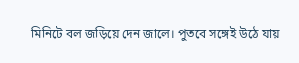মিনিটে বল জড়িয়ে দেন জালে। পুতবে সঙ্গেই উঠে যায়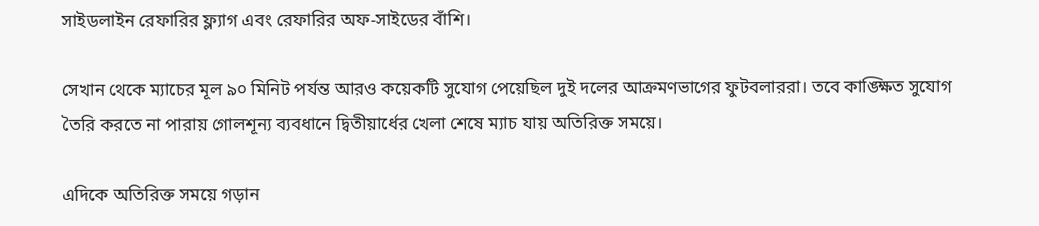সাইডলাইন রেফারির ফ্ল্যাগ এবং রেফারির অফ-সাইডের বাঁশি।

সেখান থেকে ম্যাচের মূল ৯০ মিনিট পর্যন্ত আরও কয়েকটি সুযোগ পেয়েছিল দুই দলের আক্রমণভাগের ফুটবলাররা। তবে কাঙ্ক্ষিত সুযোগ তৈরি করতে না পারায় গোলশূন্য ব্যবধানে দ্বিতীয়ার্ধের খেলা শেষে ম্যাচ যায় অতিরিক্ত সময়ে।

এদিকে অতিরিক্ত সময়ে গড়ান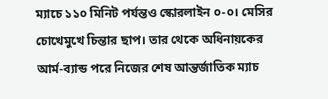ম্যাচে ১১০ মিনিট পর্যন্তও স্কোরলাইন ০-০। মেসির চোখেমুখে চিন্তার ছাপ। তার থেকে অধিনায়কের আর্ম-ব্যান্ড পরে নিজের শেষ আন্তর্জাতিক ম্যাচ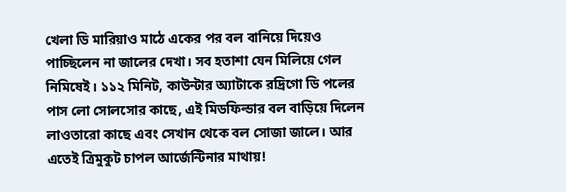খেলা ডি মারিয়াও মাঠে একের পর বল বানিয়ে দিয়েও পাচ্ছিলেন না জালের দেখা। সব হতাশা যেন মিলিয়ে গেল নিমিষেই। ১১২ মিনিট, কাউন্টার অ্যাটাকে রদ্রিগো ডি পলের পাস লো সোলসোর কাছে, এই মিডফিল্ডার বল বাড়িয়ে দিলেন লাওতারো কাছে এবং সেখান থেকে বল সোজা জালে। আর এতেই ত্রিমুকুট চাপল আর্জেন্টিনার মাথায়!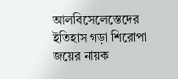আলবিসেলেস্তেদের ইতিহাস গড়া শিরোপা জয়ের নায়ক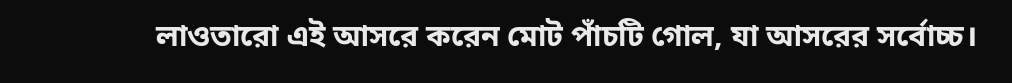লাওতারো এই আসরে করেন মোট পাঁচটি গোল, যা আসরের সর্বোচ্চ।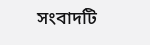সংবাদটি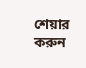শেয়ার করুন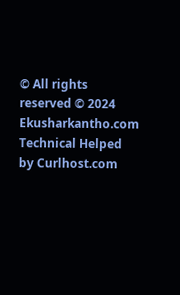© All rights reserved © 2024  Ekusharkantho.com
Technical Helped by Curlhost.com